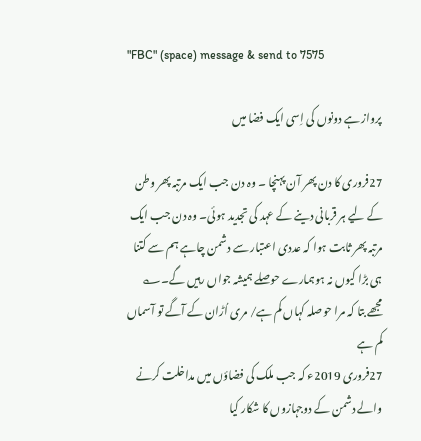"FBC" (space) message & send to 7575

پرواز ہے دونوں کی اِسی ایک فضا میں

27فروری کا دن پھر آن پہنچا ۔ وہ دن جب ایک مرتبہ پھر وطن کے لیے ہر قربانی دینے کے عہد کی تجدید ہوئی۔ وہ دن جب ایک مرتبہ پھر ثابت ہوا کہ عددی اعتبار سے دشمن چاہے ہم سے کتنا ہی بڑا کیوں نہ ہوہمارے حوصلے ہمیشہ جواں رہیں گے۔؎
مجھے بتا کہ مرا حوصلہ کہاں کم ہے/ مری اُڑان کے آگے تو آسماں کم ہے
27فروری 2019ء کہ جب ملک کی فضاؤں میں مداخلت کرنے والے دشمن کے دوجہازوں کا شکار کیا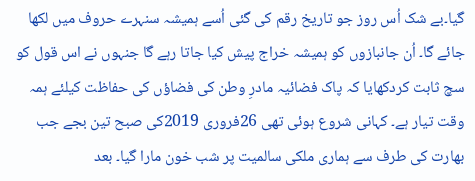گیا۔بے شک اُس روز جو تاریخ رقم کی گئی اُسے ہمیشہ سنہرے حروف میں لکھا جائے گا۔ اُن جانبازوں کو ہمیشہ خراج پیش کیا جاتا رہے گا جنہوں نے اس قول کو سچ ثابت کردکھایا کہ پاک فضائیہ مادرِ وطن کی فضاؤں کی حفاظت کیلئے ہمہ وقت تیار ہے۔ کہانی شروع ہوئی تھی 26فروری 2019کی صبح تین بجے جب بھارت کی طرف سے ہماری ملکی سالمیت پر شب خون مارا گیا۔ بعد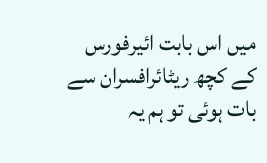میں اس بابت ائیرفورس کے کچھ ریٹائرافسران سے بات ہوئی تو ہم یہ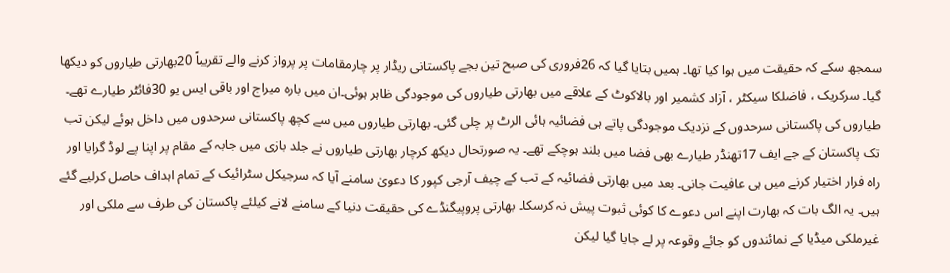سمجھ سکے کہ حقیقت میں ہوا کیا تھا۔ ہمیں بتایا گیا کہ 26فروری کی صبح تین بجے پاکستانی ریڈار پر چارمقامات پر پرواز کرنے والے تقریباً 20بھارتی طیاروں کو دیکھا گیا۔ سرکریک ، فاضلکا سیکٹر ، آزاد کشمیر اور بالاکوٹ کے علاقے میں بھارتی طیاروں کی موجودگی ظاہر ہوئی۔ان میں بارہ میراج اور باقی ایس یو 30فائٹر طیارے تھے۔ طیاروں کی پاکستانی سرحدوں کے نزدیک موجودگی پاتے ہی فضائیہ ہائی الرٹ پر چلی گئی۔ بھارتی طیاروں میں سے کچھ پاکستانی سرحدوں میں داخل ہوئے لیکن تب تک پاکستان کے جے ایف 17تھنڈر طیارے بھی فضا میں بلند ہوچکے تھے۔ یہ صورتحال دیکھ کرچار بھارتی طیاروں نے جلد بازی میں جابہ کے مقام پر اپنا پے لوڈ گرایا اور راہ فرار اختیار کرنے میں ہی عافیت جانی۔ بعد میں بھارتی فضائیہ کے تب کے چیف آرجی کپور کا دعویٰ سامنے آیا کہ سرجیکل سٹرائیک کے تمام اہداف حاصل کرلیے گئے ہیں۔ یہ الگ بات کہ بھارت اپنے اس دعوے کا کوئی ثبوت پیش نہ کرسکا۔ بھارتی پروپیگنڈے کی حقیقت دنیا کے سامنے لانے کیلئے پاکستان کی طرف سے ملکی اور غیرملکی میڈیا کے نمائندوں کو جائے وقوعہ پر لے جایا گیا لیکن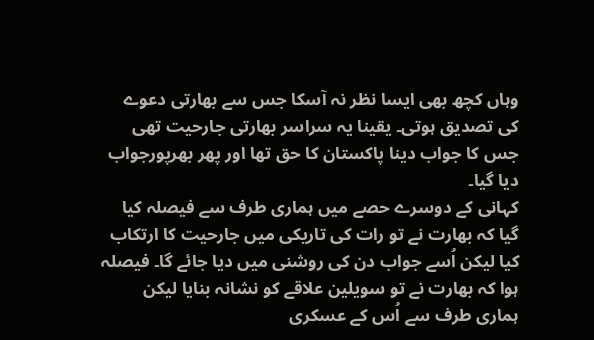وہاں کچھ بھی ایسا نظر نہ آسکا جس سے بھارتی دعوے کی تصدیق ہوتی۔ یقینا یہ سراسر بھارتی جارحیت تھی جس کا جواب دینا پاکستان کا حق تھا اور پھر بھرپورجواب دیا گیا۔
کہانی کے دوسرے حصے میں ہماری طرف سے فیصلہ کیا گیا کہ بھارت نے تو رات کی تاریکی میں جارحیت کا ارتکاب کیا لیکن اُسے جواب دن کی روشنی میں دیا جائے گا۔ فیصلہ ہوا کہ بھارت نے تو سویلین علاقے کو نشانہ بنایا لیکن ہماری طرف سے اُس کے عسکری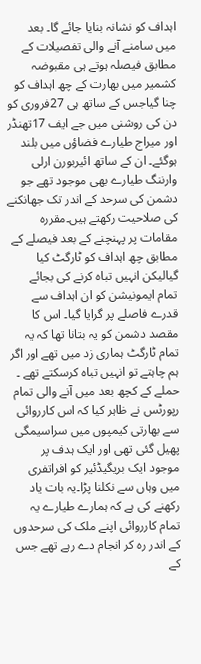اہداف کو نشانہ بنایا جائے گا۔ بعد میں سامنے آنے والی تفصیلات کے مطابق فیصلہ ہوتے ہی مقبوضہ کشمیر میں بھارت کے چھ اہداف کو چنا گیاجس کے ساتھ ہی 27فروری کو دن کی روشنی میں جے ایف 17تھنڈر اور میراج طیارے فضاؤں میں بلند ہوگئے۔ ان کے ساتھ ائیربورن ارلی وارننگ طیارے بھی موجود تھے جو دشمن کی سرحد کے اندر تک جھانکنے کی صلاحیت رکھتے ہیں۔مقررہ مقامات پر پہنچنے کے بعد فیصلے کے مطابق چھ اہداف کو ٹارگٹ کیا گیالیکن انہیں تباہ کرنے کی بجائے تمام ایمونیشن کو ان اہداف سے قدرے فاصلے پر گرایا گیا۔ اس کا مقصد دشمن کو یہ بتانا تھا کہ یہ تمام ٹارگٹ ہماری زد میں تھے اور اگر ہم چاہتے تو انہیں تباہ کرسکتے تھے ۔ حملے کے کچھ بعد میں آنے والی تمام رپورٹس نے ظاہر کیا کہ اس کارروائی سے بھارتی کیمپوں میں سراسیمگی پھیل گئی تھی اور ایک ہدف پر موجود ایک بریگیڈئیر کو افراتفری میں وہاں سے نکلنا پڑا۔یہ بات یاد رکھنے کی ہے کہ ہمارے طیارے یہ تمام کارروائی اپنے ملک کی سرحدوں کے اندر رہ کر انجام دے رہے تھے جس کے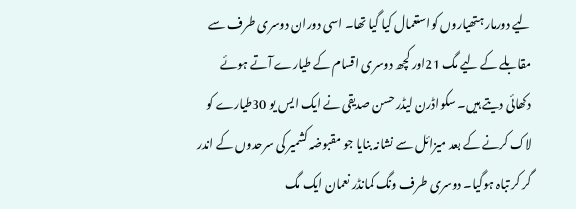لیے دورمار ہتھیاروں کواستعمال کیا گیا تھا۔ اسی دوران دوسری طرف سے مقابلے کے لیے مگ 21اور کچھ دوسری اقسام کے طیارے آتے ہوئے دکھائی دیتے ہیں۔ سکواڈرن لیڈر حسن صدیقی نے ایک ایس یو 30طیارے کو لاک کرنے کے بعد میزائل سے نشانہ بنایا جو مقبوضہ کشمیر کی سرحدوں کے اندر گر کر تباہ ہوگیا۔ دوسری طرف ونگ کمانڈر نعمان ایک مگ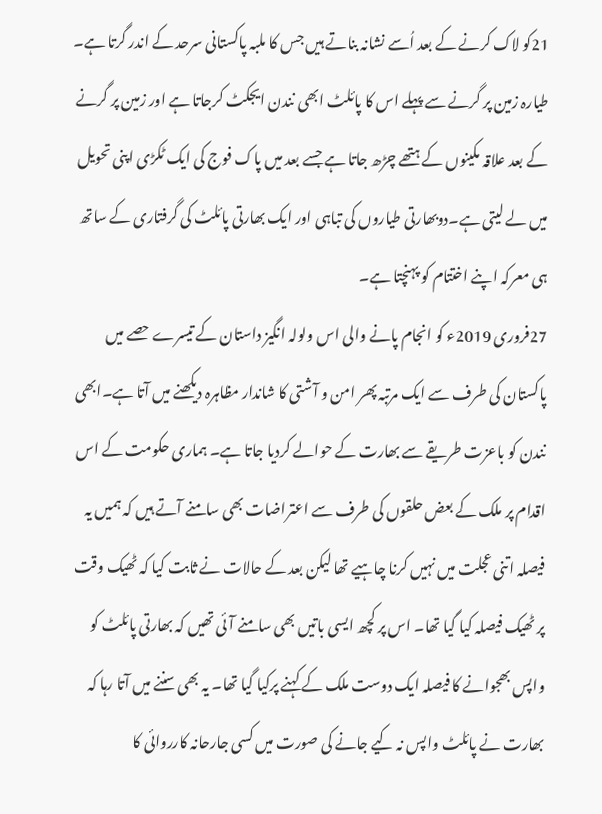21کو لاک کرنے کے بعد اُسے نشانہ بناتے ہیں جس کا ملبہ پاکستانی سرحد کے اندر گرتا ہے۔ طیارہ زمین پر گرنے سے پہلے اس کا پائلٹ ابھی نندن ایجکٹ کرجاتا ہے اور زمین پر گرنے کے بعد علاقہ مکینوں کے ہتھے چڑھ جاتا ہے جسے بعد میں پاک فوج کی ایک ٹکڑی اپنی تحویل میں لے لیتی ہے۔دوبھارتی طیاروں کی تباہی اور ایک بھارتی پائلٹ کی گرفتاری کے ساتھ ہی معرکہ اپنے اختتام کو پہنچتا ہے۔
27فروری 2019ء کو انجام پانے والی اس ولولہ انگیز داستان کے تیسرے حصے میں پاکستان کی طرف سے ایک مرتبہ پھر امن و آشتی کا شاندار مظاہرہ دیکھنے میں آتا ہے۔ابھی نندن کو باعزت طریقے سے بھارت کے حوالے کردیا جاتا ہے۔ ہماری حکومت کے اس اقدام پر ملک کے بعض حلقوں کی طرف سے اعتراضات بھی سامنے آتے ہیں کہ ہمیں یہ فیصلہ اتنی عجلت میں نہیں کرنا چاہیے تھا لیکن بعد کے حالات نے ثابت کیا کہ ٹھیک وقت پر ٹھیک فیصلہ کیا گیا تھا۔ اس پر کچھ ایسی باتیں بھی سامنے آئی تھیں کہ بھارتی پائلٹ کو واپس بھجوانے کا فیصلہ ایک دوست ملک کے کہنے پرکیا گیا تھا۔ یہ بھی سننے میں آتا رہا کہ بھارت نے پائلٹ واپس نہ کیے جانے کی صورت میں کسی جارحانہ کارروائی کا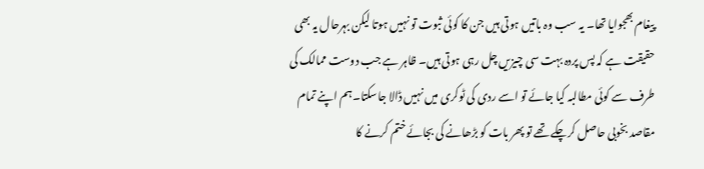پیغام بھجوایا تھا۔ یہ سب وہ باتیں ہوتی ہیں جن کا کوئی ثبوت تو نہیں ہوتا لیکن بہرحال یہ بھی حقیقت ہے کہ پس پردہ بہت سی چیزیں چل رہی ہوتی ہیں۔ ظاہر ہے جب دوست ممالک کی طرف سے کوئی مطالبہ کیا جائے تو اسے ردی کی ٹوکری میں نہیں ڈالا جاسکتا۔ہم اپنے تمام مقاصد بخوبی حاصل کرچکے تھے تو پھر بات کو بڑھانے کی بجائے ختم کرنے کا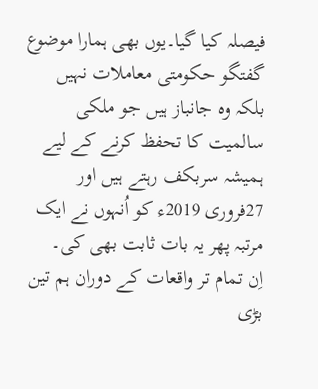فیصلہ کیا گیا۔یوں بھی ہمارا موضوع گفتگو حکومتی معاملات نہیں بلکہ وہ جانباز ہیں جو ملکی سالمیت کا تحفظ کرنے کے لیے ہمیشہ سربکف رہتے ہیں اور 27فروری 2019ء کو اُنہوں نے ایک مرتبہ پھر یہ بات ثابت بھی کی۔
اِن تمام تر واقعات کے دوران ہم تین بڑی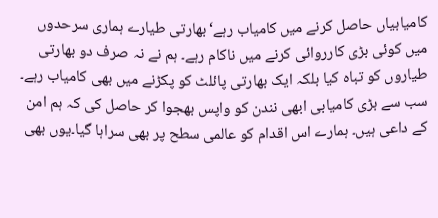کامیابیاں حاصل کرنے میں کامیاب رہے‘بھارتی طیارے ہماری سرحدوں میں کوئی بڑی کارروائی کرنے میں ناکام رہے۔ ہم نے نہ صرف دو بھارتی طیاروں کو تباہ کیا بلکہ ایک بھارتی پائلٹ کو پکڑنے میں بھی کامیاب رہے۔ سب سے بڑی کامیابی ابھی نندن کو واپس بھجوا کر حاصل کی کہ ہم امن کے داعی ہیں۔ ہمارے اس اقدام کو عالمی سطح پر بھی سراہا گیا۔یوں بھی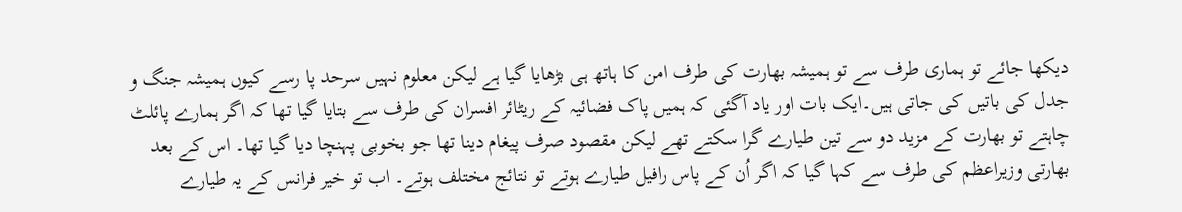دیکھا جائے تو ہماری طرف سے تو ہمیشہ بھارت کی طرف امن کا ہاتھ ہی بڑھایا گیا ہے لیکن معلوم نہیں سرحد پا رسے کیوں ہمیشہ جنگ و جدل کی باتیں کی جاتی ہیں۔ایک بات اور یاد آگئی کہ ہمیں پاک فضائیہ کے ریٹائر افسران کی طرف سے بتایا گیا تھا کہ اگر ہمارے پائلٹ چاہتے تو بھارت کے مزید دو سے تین طیارے گرا سکتے تھے لیکن مقصود صرف پیغام دینا تھا جو بخوبی پہنچا دیا گیا تھا۔ اس کے بعد بھارتی وزیراعظم کی طرف سے کہا گیا کہ اگر اُن کے پاس رافیل طیارے ہوتے تو نتائج مختلف ہوتے۔ اب تو خیر فرانس کے یہ طیارے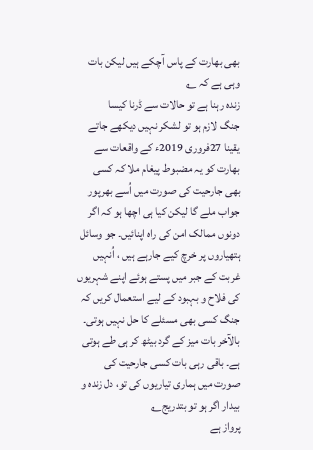بھی بھارت کے پاس آچکے ہیں لیکن بات وہی ہے کہ ؎
زندہ رہنا ہے تو حالات سے ڈرنا کیسا
جنگ لازم ہو تو لشکر نہیں دیکھے جاتے
یقینا 27فروری 2019ء کے واقعات سے بھارت کو یہ مضبوط پیغام ملا کہ کسی بھی جارحیت کی صورت میں اُسے بھرپور جواب ملے گا لیکن کیا ہی اچھا ہو کہ اگر دونوں ممالک امن کی راہ اپنائیں۔ جو وسائل ہتھیاروں پر خرچ کیے جارہے ہیں ، اُنہیں غربت کے جبر میں پستے ہوئے اپنے شہریوں کی فلاح و بہبود کے لیے استعمال کریں کہ جنگ کسی بھی مسئلے کا حل نہیں ہوتی۔ بالآخر بات میز کے گرد بیٹھ کر ہی طے ہوتی ہے۔ باقی رہی بات کسی جارحیت کی صورت میں ہماری تیاریوں کی تو، دل زندہ و بیدار اگر ہو تو بتدریج؎
پرواز ہے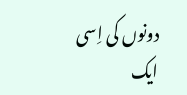دونوں کی اِسی ایک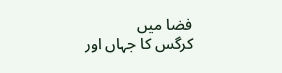فضا میں
کرگس کا جہاں اور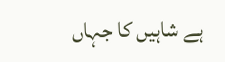ہے شاہیں کا جہاں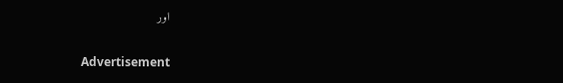اور

Advertisement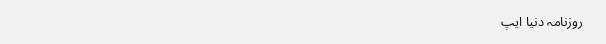روزنامہ دنیا ایپ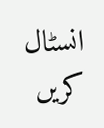انسٹال کریں